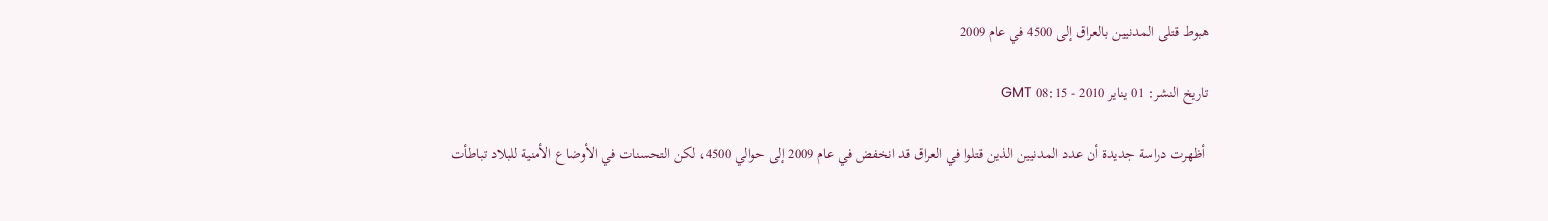هبوط قتلى المدنيين بالعراق إلى 4500 في عام 2009

تاريخ النشر: 01 يناير 2010 - 08:15 GMT

 أظهرت دراسة جديدة أن عدد المدنيين الذين قتلوا في العراق قد انخفض في عام 2009 إلى حوالي 4500، لكن التحسنات في الأوضاع الأمنية للبلاد تباطأت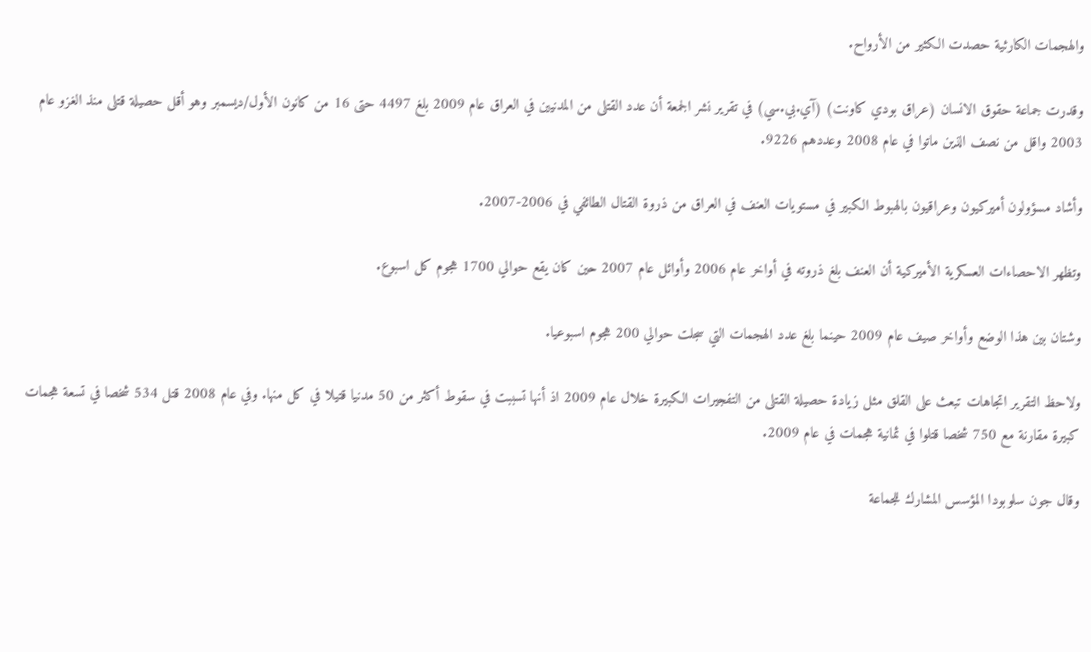والهجمات الكارثية حصدت الكثير من الأرواح.

وقدرت جماعة حقوق الانسان (عراق بودي كاونت) (آي.بي.سي) في تقرير نشر الجمعة أن عدد القتلى من المدنيين في العراق عام 2009 بلغ 4497 حتى 16 من كانون الأول/ديسمبر وهو أقل حصيلة قتلى منذ الغزو عام 2003 واقل من نصف الذين ماتوا في عام 2008 وعددهم 9226.

وأشاد مسؤولون أميركيون وعراقيون بالهبوط الكبير في مستويات العنف في العراق من ذروة القتال الطائفي في 2006-2007.

وتظهر الاحصاءات العسكرية الأميركية أن العنف بلغ ذروته في أواخر عام 2006 وأوائل عام 2007 حين كان يقع حوالي 1700 هجوم كل اسبوع.

وشتان بين هذا الوضع وأواخر صيف عام 2009 حينما بلغ عدد الهجمات التي سجلت حوالي 200 هجوم اسبوعيا.

ولاحظ التقرير اتجاهات تبعث على القلق مثل زيادة حصيلة القتلى من التفجيرات الكبيرة خلال عام 2009 اذ أنها تسببت في سقوط أكثر من 50 مدنيا قتيلا في كل منها. وفي عام 2008 قتل 534 شخصا في تسعة هجمات كبيرة مقارنة مع 750 شخصا قتلوا في ثمانية هجمات في عام 2009.

وقال جون سلوبودا المؤسس المشارك للجماعة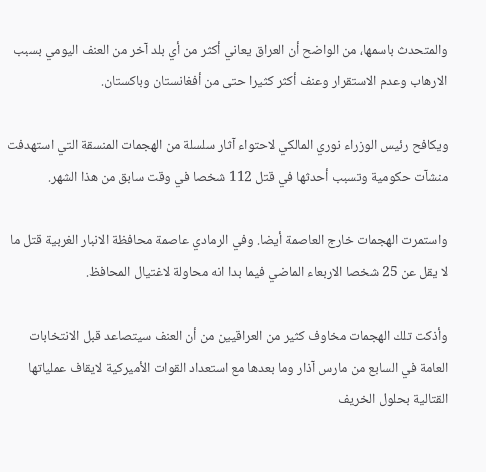والمتحدث باسمها، من الواضح أن العراق يعاني أكثر من أي بلد آخر من العنف اليومي بسبب الارهاب وعدم الاستقرار وعنف أكثر كثيرا حتى من أفغانستان وباكستان.

ويكافح رئيس الوزراء نوري المالكي لاحتواء آثار سلسلة من الهجمات المنسقة التي استهدفت منشآت حكومية وتسبب أحدثها في قتل 112 شخصا في وقت سابق من هذا الشهر.

واستمرت الهجمات خارج العاصمة أيضا. وفي الرمادي عاصمة محافظة الانبار الغربية قتل ما لا يقل عن 25 شخصا الاربعاء الماضي فيما بدا انه محاولة لاغتيال المحافظ.

وأذكت تلك الهجمات مخاوف كثير من العراقيين من أن العنف سيتصاعد قبل الانتخابات العامة في السابع من مارس آذار وما بعدها مع استعداد القوات الأميركية لايقاف عملياتها القتالية بحلول الخريف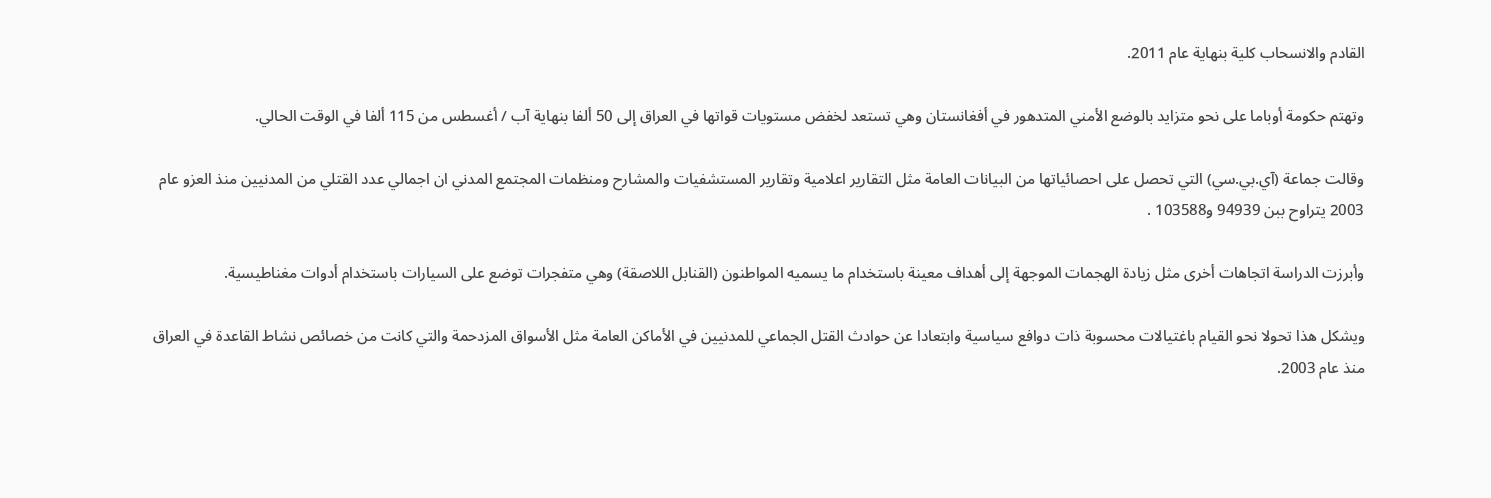القادم والانسحاب كلية بنهاية عام 2011.

وتهتم حكومة أوباما على نحو متزايد بالوضع الأمني المتدهور في أفغانستان وهي تستعد لخفض مستويات قواتها في العراق إلى 50 ألفا بنهاية آب / أغسطس من 115 ألفا في الوقت الحالي.

وقالت جماعة (آي.بي.سي) التي تحصل على احصائياتها من البيانات العامة مثل التقارير اعلامية وتقارير المستشفيات والمشارح ومنظمات المجتمع المدني ان اجمالي عدد القتلي من المدنيين منذ العزو عام 2003 يتراوح ببن 94939 و103588 .

وأبرزت الدراسة اتجاهات أخرى مثل زيادة الهجمات الموجهة إلى أهداف معينة باستخدام ما يسميه المواطنون (القنابل اللاصقة) وهي متفجرات توضع على السيارات باستخدام أدوات مغناطيسية.

ويشكل هذا تحولا نحو القيام باغتيالات محسوبة ذات دوافع سياسية وابتعادا عن حوادث القتل الجماعي للمدنيين في الأماكن العامة مثل الأسواق المزدحمة والتي كانت من خصائص نشاط القاعدة في العراق منذ عام 2003.